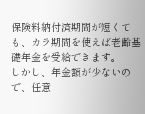保険料納付済期間が短くても、カラ期間を使えば老齢基礎年金を受給できます。
しかし、年金額が少ないので、任意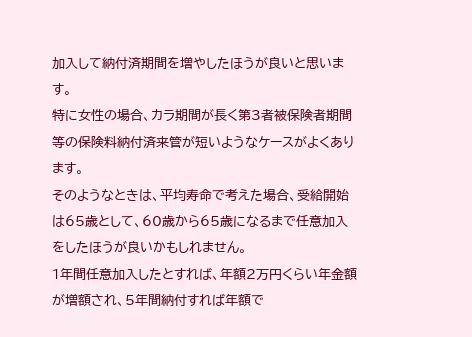加入して納付済期間を増やしたほうが良いと思います。
特に女性の場合、カラ期間が長く第3者被保険者期間等の保険料納付済来管が短いようなケースがよくあります。
そのようなときは、平均寿命で考えた場合、受給開始は65歳として、60歳から65歳になるまで任意加入をしたほうが良いかもしれません。
1年間任意加入したとすれば、年額2万円くらい年金額が増額され、5年間納付すれば年額で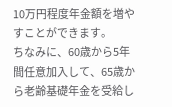10万円程度年金額を増やすことができます。
ちなみに、60歳から5年間任意加入して、65歳から老齢基礎年金を受給し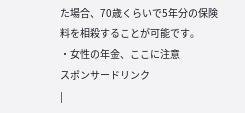た場合、70歳くらいで5年分の保険料を相殺することが可能です。
・女性の年金、ここに注意
スポンサードリンク
|